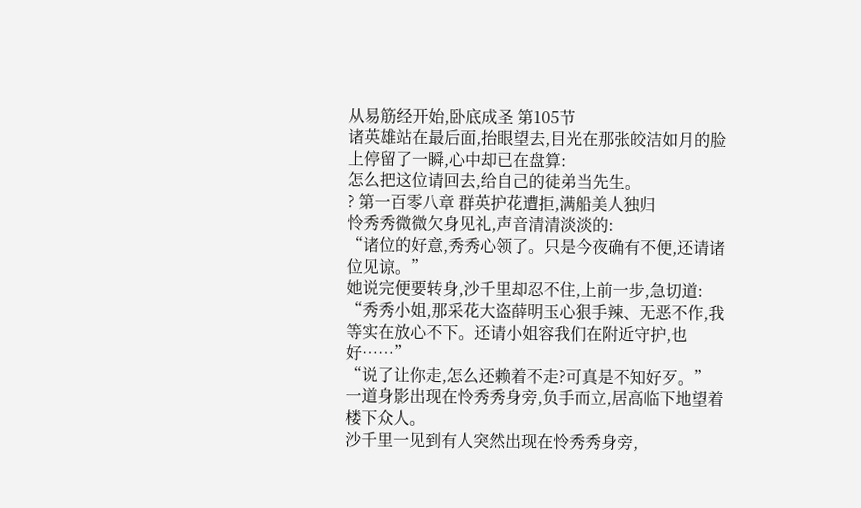从易筋经开始,卧底成圣 第105节
诸英雄站在最后面,抬眼望去,目光在那张皎洁如月的脸上停留了一瞬,心中却已在盘算:
怎么把这位请回去,给自己的徒弟当先生。
? 第一百零八章 群英护花遭拒,满船美人独归
怜秀秀微微欠身见礼,声音清清淡淡的:
“诸位的好意,秀秀心领了。只是今夜确有不便,还请诸位见谅。”
她说完便要转身,沙千里却忍不住,上前一步,急切道:
“秀秀小姐,那采花大盗薛明玉心狠手辣、无恶不作,我等实在放心不下。还请小姐容我们在附近守护,也好……”
“说了让你走,怎么还赖着不走?可真是不知好歹。”
一道身影出现在怜秀秀身旁,负手而立,居高临下地望着楼下众人。
沙千里一见到有人突然出现在怜秀秀身旁,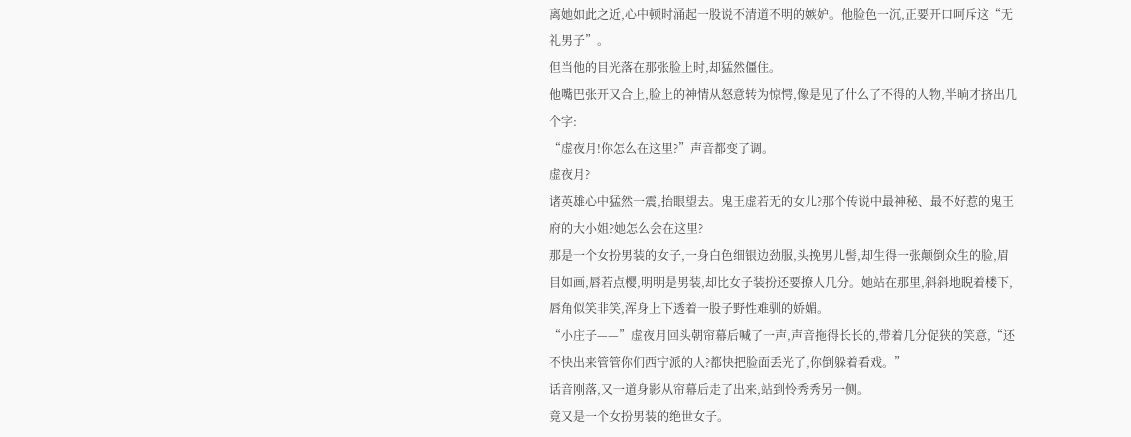离她如此之近,心中顿时涌起一股说不清道不明的嫉妒。他脸色一沉,正要开口呵斥这“无礼男子”。
但当他的目光落在那张脸上时,却猛然僵住。
他嘴巴张开又合上,脸上的神情从怒意转为惊愕,像是见了什么了不得的人物,半晌才挤出几个字:
“虚夜月!你怎么在这里?”声音都变了调。
虚夜月?
诸英雄心中猛然一震,抬眼望去。鬼王虚若无的女儿?那个传说中最神秘、最不好惹的鬼王府的大小姐?她怎么会在这里?
那是一个女扮男装的女子,一身白色细银边劲服,头挽男儿髻,却生得一张颠倒众生的脸,眉目如画,唇若点樱,明明是男装,却比女子装扮还要撩人几分。她站在那里,斜斜地睨着楼下,唇角似笑非笑,浑身上下透着一股子野性难驯的娇媚。
“小庄子——”虚夜月回头朝帘幕后喊了一声,声音拖得长长的,带着几分促狭的笑意,“还不快出来管管你们西宁派的人?都快把脸面丢光了,你倒躲着看戏。”
话音刚落,又一道身影从帘幕后走了出来,站到怜秀秀另一侧。
竟又是一个女扮男装的绝世女子。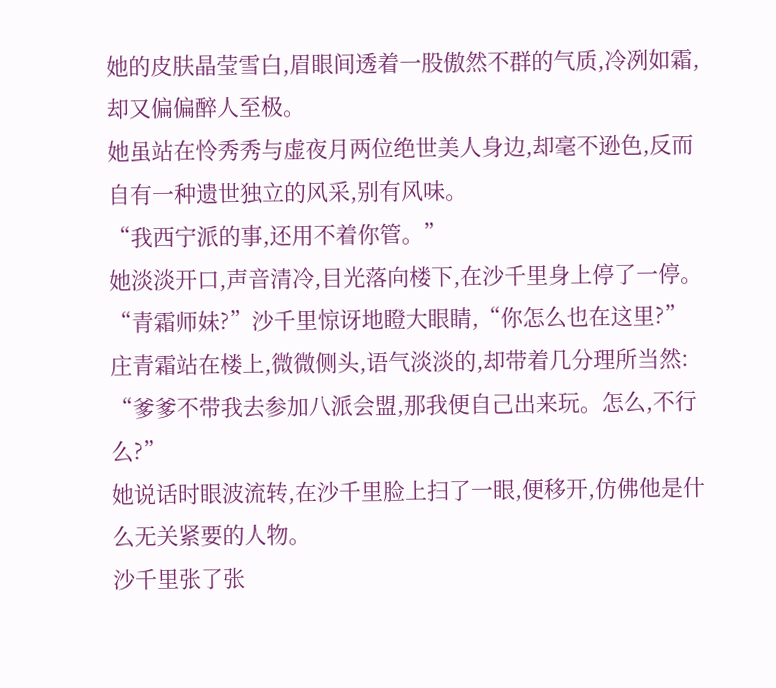她的皮肤晶莹雪白,眉眼间透着一股傲然不群的气质,冷冽如霜,却又偏偏醉人至极。
她虽站在怜秀秀与虚夜月两位绝世美人身边,却毫不逊色,反而自有一种遗世独立的风采,别有风味。
“我西宁派的事,还用不着你管。”
她淡淡开口,声音清冷,目光落向楼下,在沙千里身上停了一停。
“青霜师妹?”沙千里惊讶地瞪大眼睛,“你怎么也在这里?”
庄青霜站在楼上,微微侧头,语气淡淡的,却带着几分理所当然:
“爹爹不带我去参加八派会盟,那我便自己出来玩。怎么,不行么?”
她说话时眼波流转,在沙千里脸上扫了一眼,便移开,仿佛他是什么无关紧要的人物。
沙千里张了张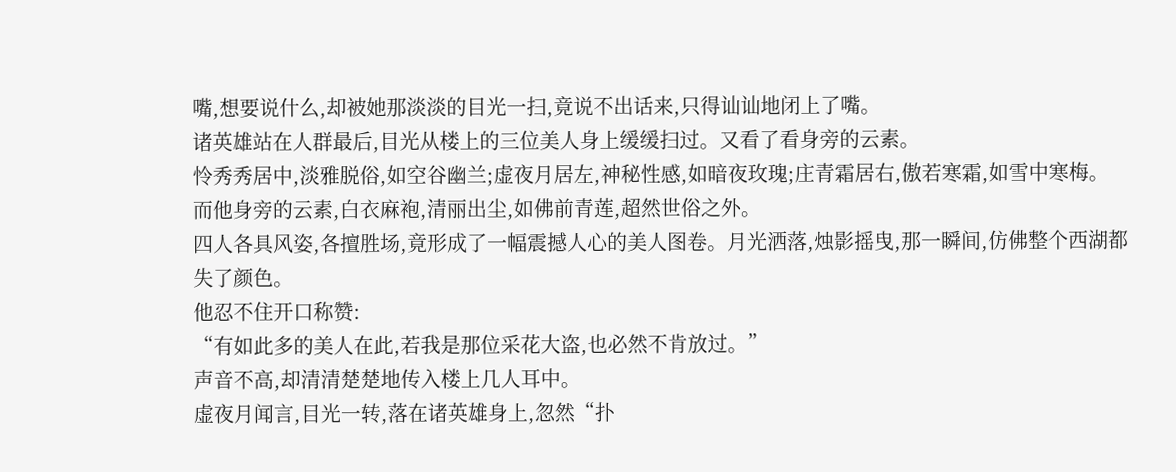嘴,想要说什么,却被她那淡淡的目光一扫,竟说不出话来,只得讪讪地闭上了嘴。
诸英雄站在人群最后,目光从楼上的三位美人身上缓缓扫过。又看了看身旁的云素。
怜秀秀居中,淡雅脱俗,如空谷幽兰;虚夜月居左,神秘性感,如暗夜玫瑰;庄青霜居右,傲若寒霜,如雪中寒梅。而他身旁的云素,白衣麻袍,清丽出尘,如佛前青莲,超然世俗之外。
四人各具风姿,各擅胜场,竟形成了一幅震撼人心的美人图卷。月光洒落,烛影摇曳,那一瞬间,仿佛整个西湖都失了颜色。
他忍不住开口称赞:
“有如此多的美人在此,若我是那位采花大盗,也必然不肯放过。”
声音不高,却清清楚楚地传入楼上几人耳中。
虚夜月闻言,目光一转,落在诸英雄身上,忽然“扑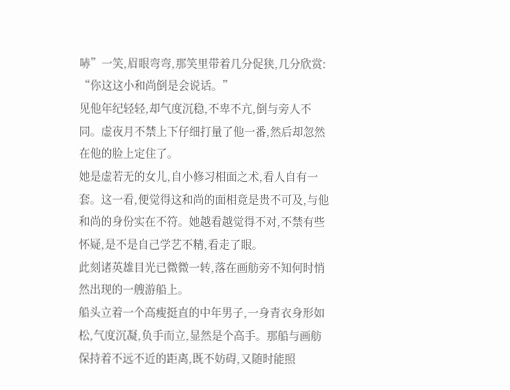哧”一笑,眉眼弯弯,那笑里带着几分促狭,几分欣赏:
“你这这小和尚倒是会说话。”
见他年纪轻轻,却气度沉稳,不卑不亢,倒与旁人不同。虚夜月不禁上下仔细打量了他一番,然后却忽然在他的脸上定住了。
她是虚若无的女儿,自小修习相面之术,看人自有一套。这一看,便觉得这和尚的面相竟是贵不可及,与他和尚的身份实在不符。她越看越觉得不对,不禁有些怀疑,是不是自己学艺不精,看走了眼。
此刻诸英雄目光已微微一转,落在画舫旁不知何时悄然出现的一艘游船上。
船头立着一个高瘦挺直的中年男子,一身青衣身形如松,气度沉凝,负手而立,显然是个高手。那船与画舫保持着不远不近的距离,既不妨碍,又随时能照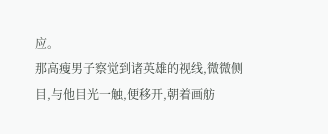应。
那高瘦男子察觉到诸英雄的视线,微微侧目,与他目光一触,便移开,朝着画舫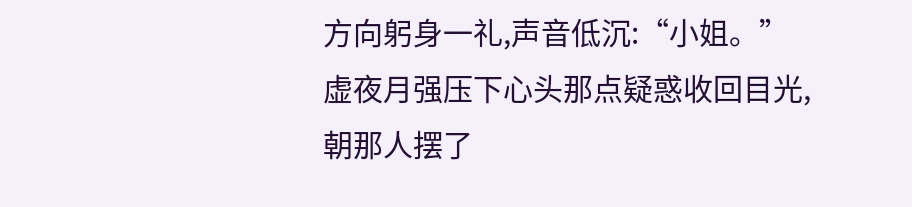方向躬身一礼,声音低沉:“小姐。”
虚夜月强压下心头那点疑惑收回目光,朝那人摆了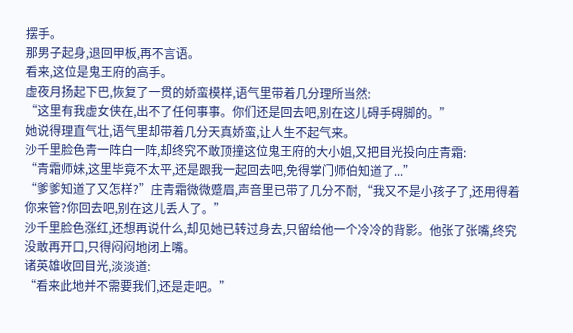摆手。
那男子起身,退回甲板,再不言语。
看来,这位是鬼王府的高手。
虚夜月扬起下巴,恢复了一贯的娇蛮模样,语气里带着几分理所当然:
“这里有我虚女侠在,出不了任何事事。你们还是回去吧,别在这儿碍手碍脚的。”
她说得理直气壮,语气里却带着几分天真娇蛮,让人生不起气来。
沙千里脸色青一阵白一阵,却终究不敢顶撞这位鬼王府的大小姐,又把目光投向庄青霜:
“青霜师妹,这里毕竟不太平,还是跟我一起回去吧,免得掌门师伯知道了...”
“爹爹知道了又怎样?”庄青霜微微蹙眉,声音里已带了几分不耐,“我又不是小孩子了,还用得着你来管?你回去吧,别在这儿丢人了。”
沙千里脸色涨红,还想再说什么,却见她已转过身去,只留给他一个冷冷的背影。他张了张嘴,终究没敢再开口,只得闷闷地闭上嘴。
诸英雄收回目光,淡淡道:
“看来此地并不需要我们,还是走吧。”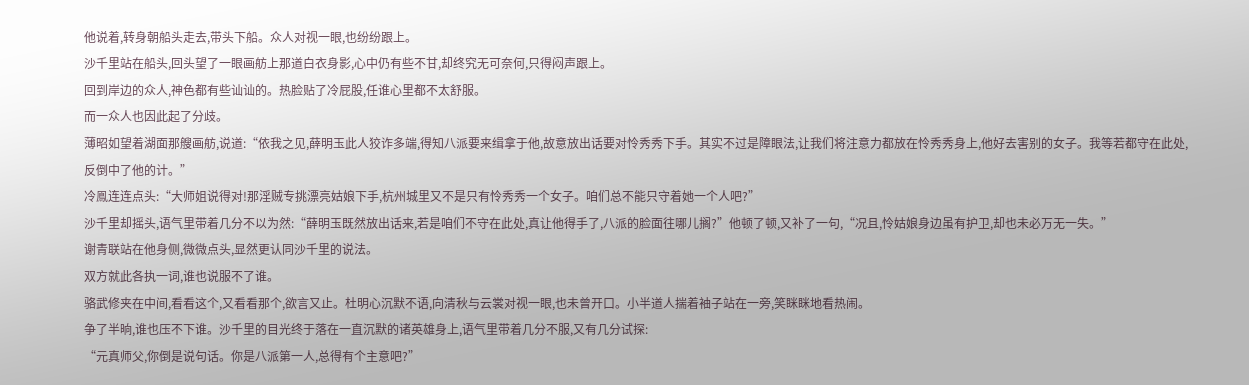他说着,转身朝船头走去,带头下船。众人对视一眼,也纷纷跟上。
沙千里站在船头,回头望了一眼画舫上那道白衣身影,心中仍有些不甘,却终究无可奈何,只得闷声跟上。
回到岸边的众人,神色都有些讪讪的。热脸贴了冷屁股,任谁心里都不太舒服。
而一众人也因此起了分歧。
薄昭如望着湖面那艘画舫,说道:“依我之见,薛明玉此人狡诈多端,得知八派要来缉拿于他,故意放出话要对怜秀秀下手。其实不过是障眼法,让我们将注意力都放在怜秀秀身上,他好去害别的女子。我等若都守在此处,反倒中了他的计。”
冷鳯连连点头:“大师姐说得对!那淫贼专挑漂亮姑娘下手,杭州城里又不是只有怜秀秀一个女子。咱们总不能只守着她一个人吧?”
沙千里却摇头,语气里带着几分不以为然:“薛明玉既然放出话来,若是咱们不守在此处,真让他得手了,八派的脸面往哪儿搁?”他顿了顿,又补了一句,“况且,怜姑娘身边虽有护卫,却也未必万无一失。”
谢青联站在他身侧,微微点头,显然更认同沙千里的说法。
双方就此各执一词,谁也说服不了谁。
骆武修夹在中间,看看这个,又看看那个,欲言又止。杜明心沉默不语,向清秋与云裳对视一眼,也未曾开口。小半道人揣着袖子站在一旁,笑眯眯地看热闹。
争了半晌,谁也压不下谁。沙千里的目光终于落在一直沉默的诸英雄身上,语气里带着几分不服,又有几分试探:
“元真师父,你倒是说句话。你是八派第一人,总得有个主意吧?”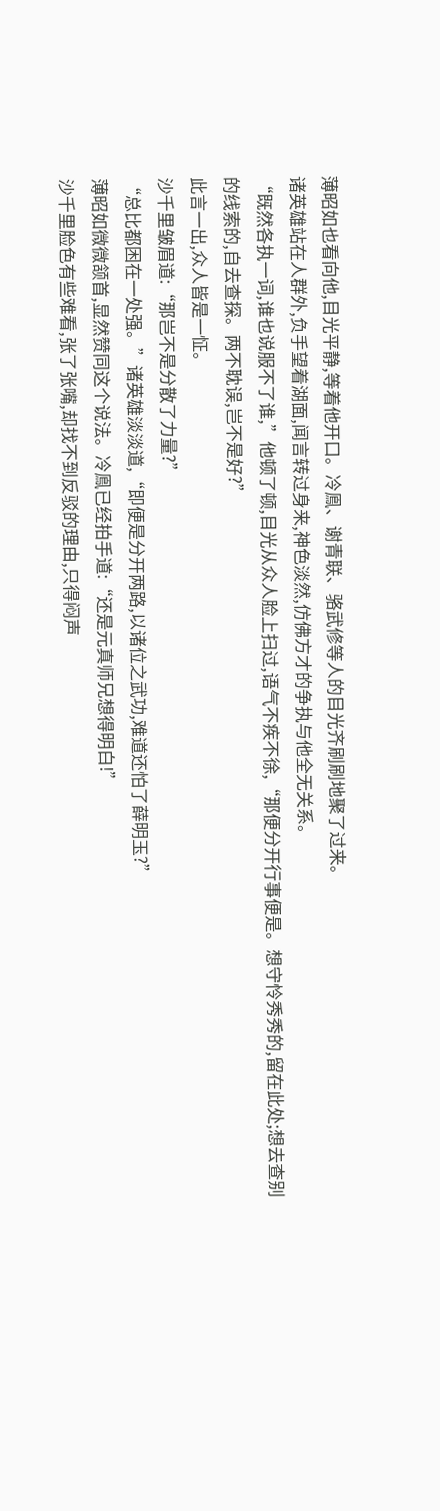薄昭如也看向他,目光平静,等着他开口。冷鳯、谢青联、骆武修等人的目光齐刷刷地聚了过来。
诸英雄站在人群外,负手望着湖面,闻言转过身来,神色淡然,仿佛方才的争执与他全无关系。
“既然各执一词,谁也说服不了谁,”他顿了顿,目光从众人脸上扫过,语气不疾不徐,“那便分开行事便是。想守怜秀秀的,留在此处;想去查别的线索的,自去查探。两不耽误,岂不是好?”
此言一出,众人皆是一怔。
沙千里皱眉道:“那岂不是分散了力量?”
“总比都困在一处强。”诸英雄淡淡道,“即便是分开两路,以诸位之武功,难道还怕了薛明玉?”
薄昭如微微颔首,显然赞同这个说法。冷鳯已经拍手道:“还是元真师兄想得明白!”
沙千里脸色有些难看,张了张嘴,却找不到反驳的理由,只得闷声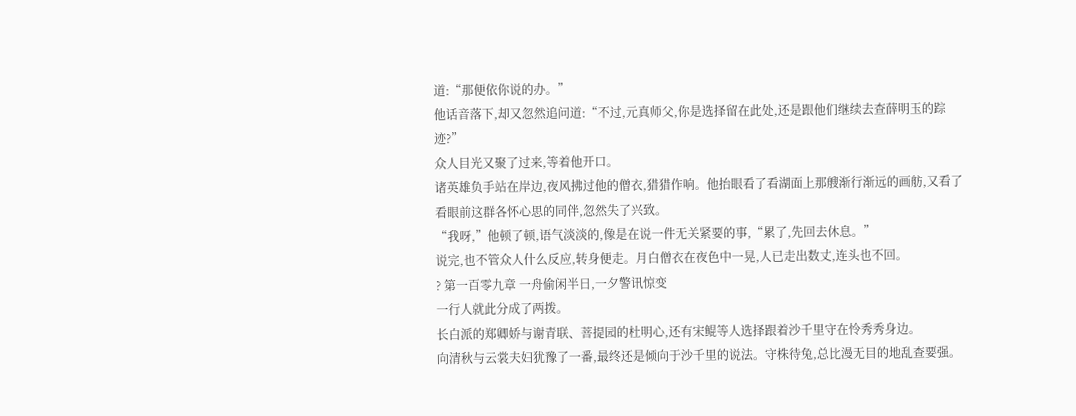道:“那便依你说的办。”
他话音落下,却又忽然追问道:“不过,元真师父,你是选择留在此处,还是跟他们继续去查薛明玉的踪迹?”
众人目光又聚了过来,等着他开口。
诸英雄负手站在岸边,夜风拂过他的僧衣,猎猎作响。他抬眼看了看湖面上那艘渐行渐远的画舫,又看了看眼前这群各怀心思的同伴,忽然失了兴致。
“我呀,”他顿了顿,语气淡淡的,像是在说一件无关紧要的事,“累了,先回去休息。”
说完,也不管众人什么反应,转身便走。月白僧衣在夜色中一晃,人已走出数丈,连头也不回。
? 第一百零九章 一舟偷闲半日,一夕警讯惊变
一行人就此分成了两拨。
长白派的郑卿娇与谢青联、菩提园的杜明心,还有宋鲲等人选择跟着沙千里守在怜秀秀身边。
向清秋与云裳夫妇犹豫了一番,最终还是倾向于沙千里的说法。守株待兔,总比漫无目的地乱查要强。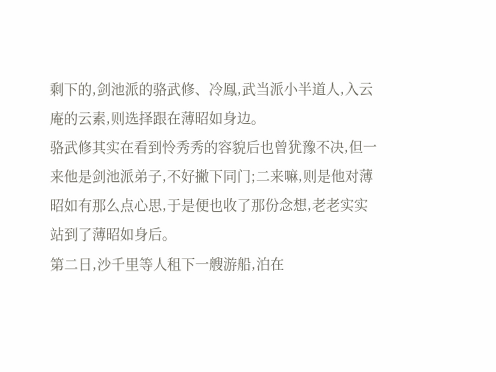剩下的,剑池派的骆武修、冷鳯,武当派小半道人,入云庵的云素,则选择跟在薄昭如身边。
骆武修其实在看到怜秀秀的容貌后也曾犹豫不决,但一来他是剑池派弟子,不好撇下同门;二来嘛,则是他对薄昭如有那么点心思,于是便也收了那份念想,老老实实站到了薄昭如身后。
第二日,沙千里等人租下一艘游船,泊在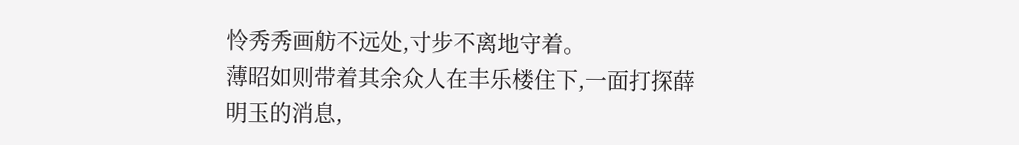怜秀秀画舫不远处,寸步不离地守着。
薄昭如则带着其余众人在丰乐楼住下,一面打探薛明玉的消息,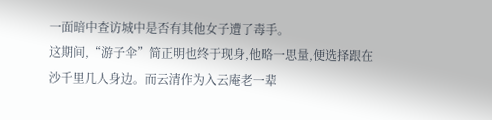一面暗中查访城中是否有其他女子遭了毒手。
这期间,“游子伞”简正明也终于现身,他略一思量,便选择跟在沙千里几人身边。而云清作为入云庵老一辈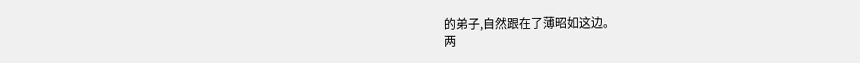的弟子,自然跟在了薄昭如这边。
两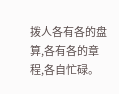拨人各有各的盘算,各有各的章程,各自忙碌。